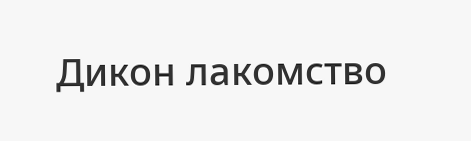Дикон лакомство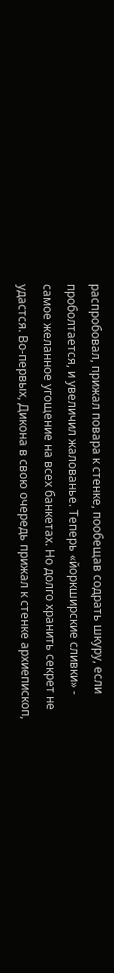распробовал, прижал повара к стенке, пообещав содрать шкуру, если проболтается, и увеличил жалованье. Теперь «йоркширские сливки» - самое желанное угощение на всех банкетах. Но долго хранить секрет не удастся. Во-первых, Дикона в свою очередь прижал к стенке архиепископ,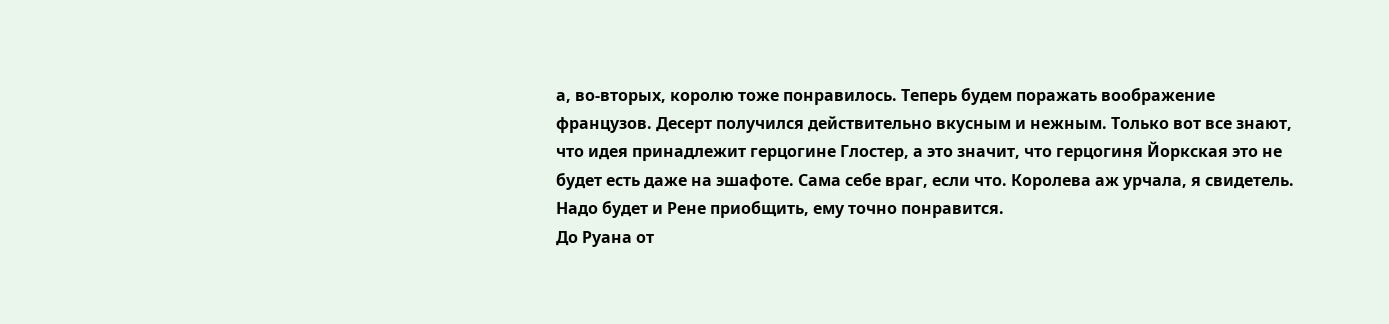а, во-вторых, королю тоже понравилось. Теперь будем поражать воображение французов. Десерт получился действительно вкусным и нежным. Только вот все знают, что идея принадлежит герцогине Глостер, а это значит, что герцогиня Йоркская это не будет есть даже на эшафоте. Сама себе враг, если что. Королева аж урчала, я свидетель. Надо будет и Рене приобщить, ему точно понравится.
До Руана от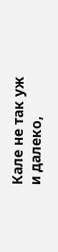Кале не так уж и далеко,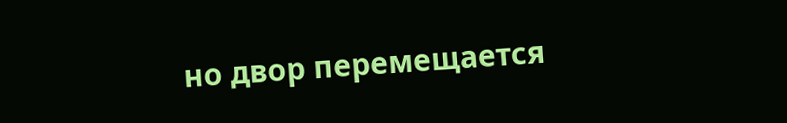но двор перемещается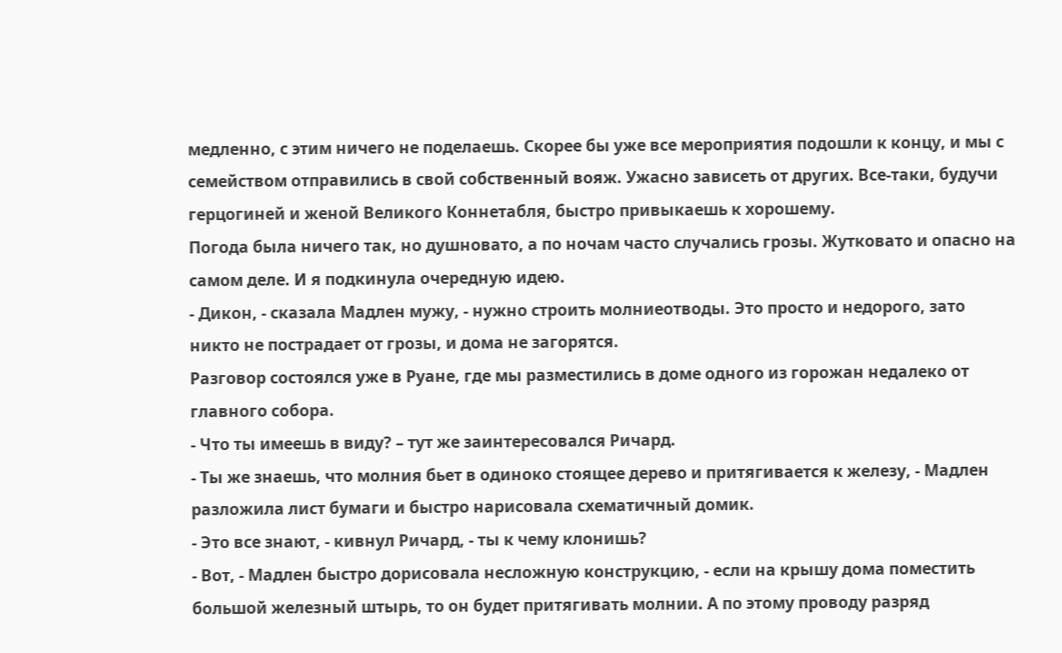медленно, с этим ничего не поделаешь. Скорее бы уже все мероприятия подошли к концу, и мы с семейством отправились в свой собственный вояж. Ужасно зависеть от других. Все-таки, будучи герцогиней и женой Великого Коннетабля, быстро привыкаешь к хорошему.
Погода была ничего так, но душновато, а по ночам часто случались грозы. Жутковато и опасно на самом деле. И я подкинула очередную идею.
- Дикон, - сказала Мадлен мужу, - нужно строить молниеотводы. Это просто и недорого, зато никто не пострадает от грозы, и дома не загорятся.
Разговор состоялся уже в Руане, где мы разместились в доме одного из горожан недалеко от главного собора.
- Что ты имеешь в виду? – тут же заинтересовался Ричард.
- Ты же знаешь, что молния бьет в одиноко стоящее дерево и притягивается к железу, - Мадлен разложила лист бумаги и быстро нарисовала схематичный домик.
- Это все знают, - кивнул Ричард, - ты к чему клонишь?
- Вот, - Мадлен быстро дорисовала несложную конструкцию, - если на крышу дома поместить большой железный штырь, то он будет притягивать молнии. А по этому проводу разряд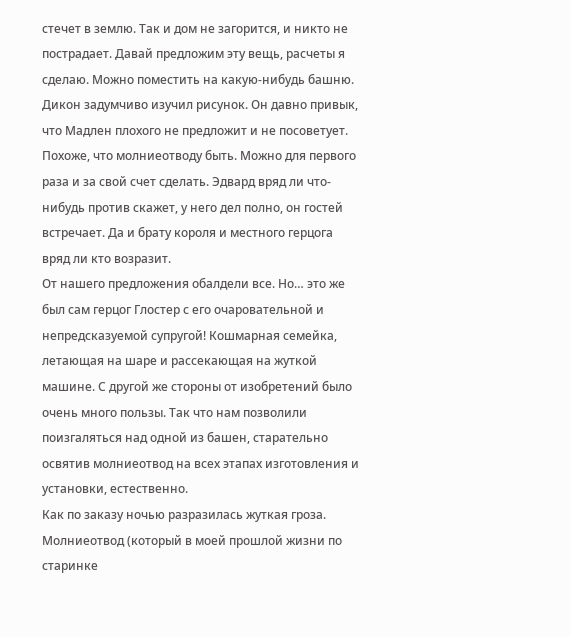стечет в землю. Так и дом не загорится, и никто не пострадает. Давай предложим эту вещь, расчеты я сделаю. Можно поместить на какую-нибудь башню.
Дикон задумчиво изучил рисунок. Он давно привык, что Мадлен плохого не предложит и не посоветует. Похоже, что молниеотводу быть. Можно для первого раза и за свой счет сделать. Эдвард вряд ли что-нибудь против скажет, у него дел полно, он гостей встречает. Да и брату короля и местного герцога вряд ли кто возразит.
От нашего предложения обалдели все. Но… это же был сам герцог Глостер с его очаровательной и непредсказуемой супругой! Кошмарная семейка, летающая на шаре и рассекающая на жуткой машине. С другой же стороны от изобретений было очень много пользы. Так что нам позволили поизгаляться над одной из башен, старательно освятив молниеотвод на всех этапах изготовления и установки, естественно.
Как по заказу ночью разразилась жуткая гроза. Молниеотвод (который в моей прошлой жизни по старинке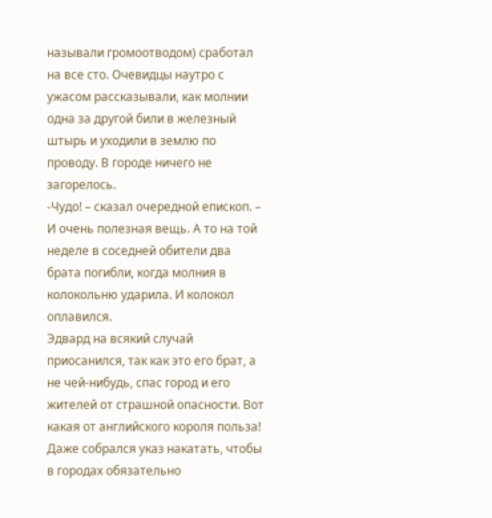называли громоотводом) сработал на все сто. Очевидцы наутро с ужасом рассказывали, как молнии одна за другой били в железный штырь и уходили в землю по проводу. В городе ничего не загорелось.
-Чудо! – сказал очередной епископ. – И очень полезная вещь. А то на той неделе в соседней обители два брата погибли, когда молния в колокольню ударила. И колокол оплавился.
Эдвард на всякий случай приосанился, так как это его брат, а не чей-нибудь, спас город и его жителей от страшной опасности. Вот какая от английского короля польза! Даже собрался указ накатать, чтобы в городах обязательно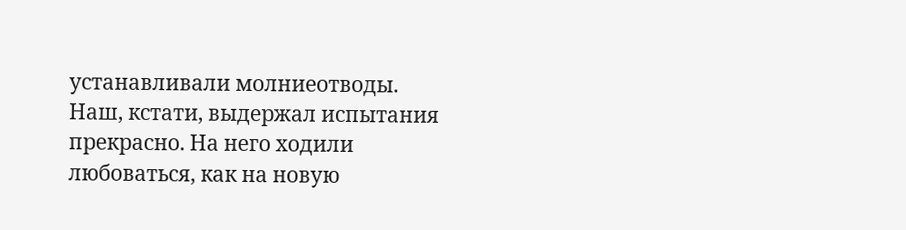устанавливали молниеотводы. Наш, кстати, выдержал испытания прекрасно. На него ходили любоваться, как на новую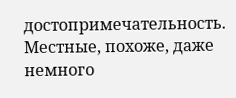достопримечательность. Местные, похоже, даже немного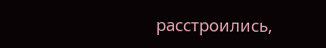расстроились,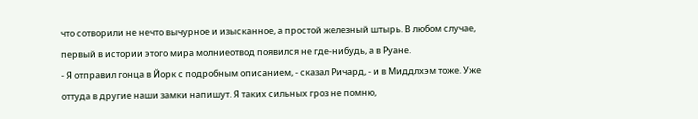что сотворили не нечто вычурное и изысканное, а простой железный штырь. В любом случае, первый в истории этого мира молниеотвод появился не где-нибудь, а в Руане.
- Я отправил гонца в Йорк с подробным описанием, - сказал Ричард, - и в Миддлхэм тоже. Уже оттуда в другие наши замки напишут. Я таких сильных гроз не помню,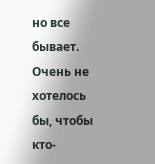но все бывает. Очень не хотелось бы, чтобы кто-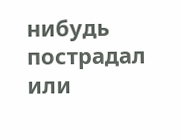нибудь пострадал или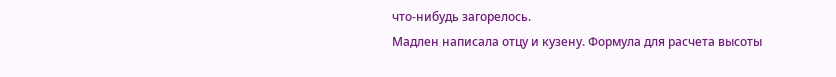что-нибудь загорелось.
Мадлен написала отцу и кузену. Формула для расчета высоты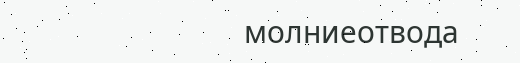молниеотвода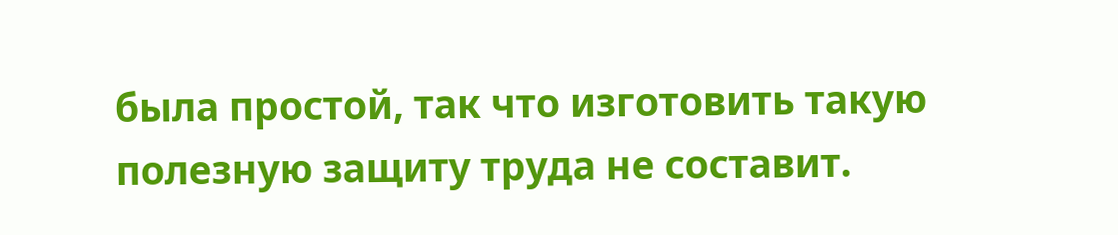была простой, так что изготовить такую полезную защиту труда не составит.